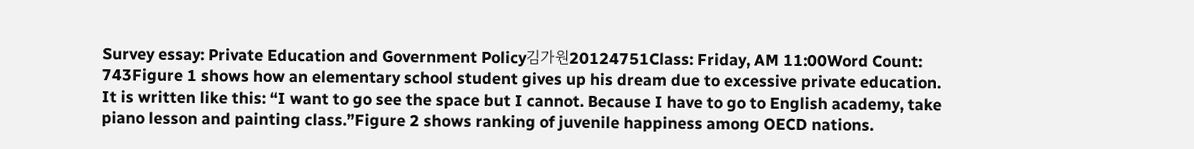Survey essay: Private Education and Government Policy김가원20124751Class: Friday, AM 11:00Word Count: 743Figure 1 shows how an elementary school student gives up his dream due to excessive private education. It is written like this: “I want to go see the space but I cannot. Because I have to go to English academy, take piano lesson and painting class.”Figure 2 shows ranking of juvenile happiness among OECD nations.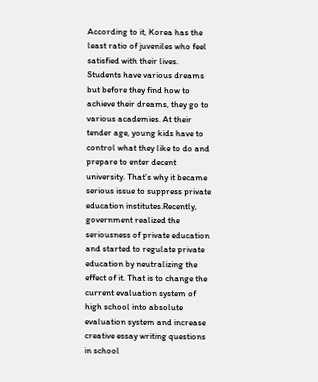According to it, Korea has the least ratio of juveniles who feel satisfied with their lives. Students have various dreams but before they find how to achieve their dreams, they go to various academies. At their tender age, young kids have to control what they like to do and prepare to enter decent university. That’s why it became serious issue to suppress private education institutes.Recently, government realized the seriousness of private education and started to regulate private education by neutralizing the effect of it. That is to change the current evaluation system of high school into absolute evaluation system and increase creative essay writing questions in school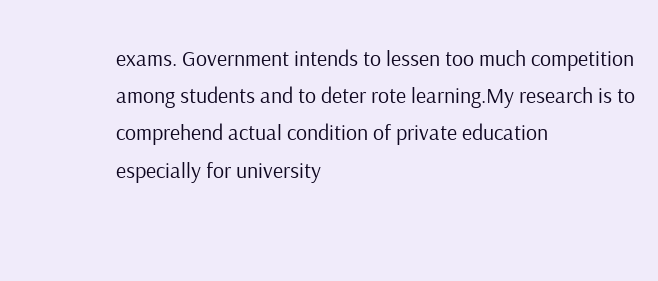exams. Government intends to lessen too much competition among students and to deter rote learning.My research is to comprehend actual condition of private education especially for university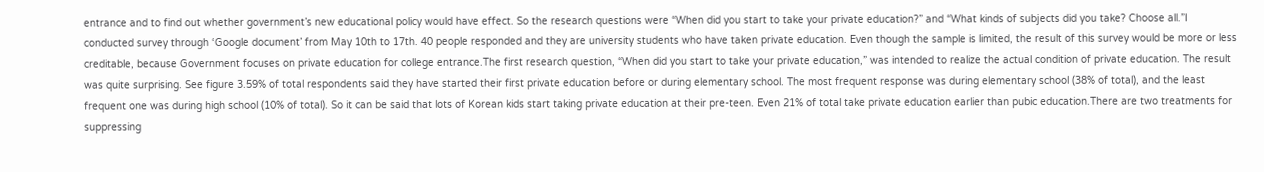entrance and to find out whether government’s new educational policy would have effect. So the research questions were “When did you start to take your private education?” and “What kinds of subjects did you take? Choose all.”I conducted survey through ‘Google document’ from May 10th to 17th. 40 people responded and they are university students who have taken private education. Even though the sample is limited, the result of this survey would be more or less creditable, because Government focuses on private education for college entrance.The first research question, “When did you start to take your private education,” was intended to realize the actual condition of private education. The result was quite surprising. See figure 3.59% of total respondents said they have started their first private education before or during elementary school. The most frequent response was during elementary school (38% of total), and the least frequent one was during high school (10% of total). So it can be said that lots of Korean kids start taking private education at their pre-teen. Even 21% of total take private education earlier than pubic education.There are two treatments for suppressing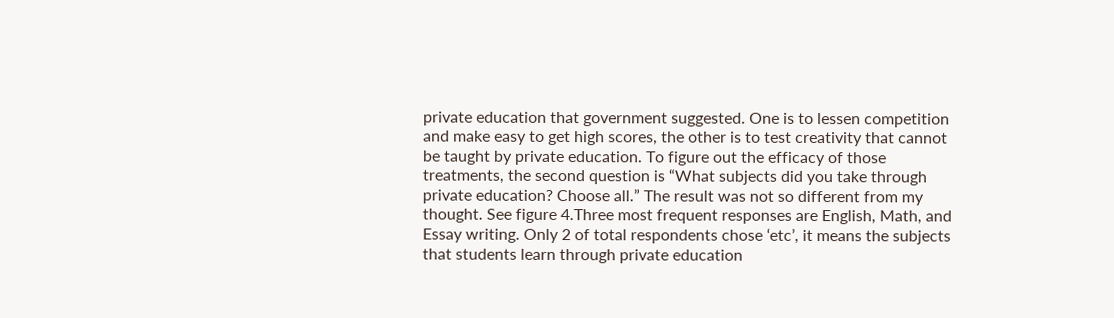private education that government suggested. One is to lessen competition and make easy to get high scores, the other is to test creativity that cannot be taught by private education. To figure out the efficacy of those treatments, the second question is “What subjects did you take through private education? Choose all.” The result was not so different from my thought. See figure 4.Three most frequent responses are English, Math, and Essay writing. Only 2 of total respondents chose ‘etc’, it means the subjects that students learn through private education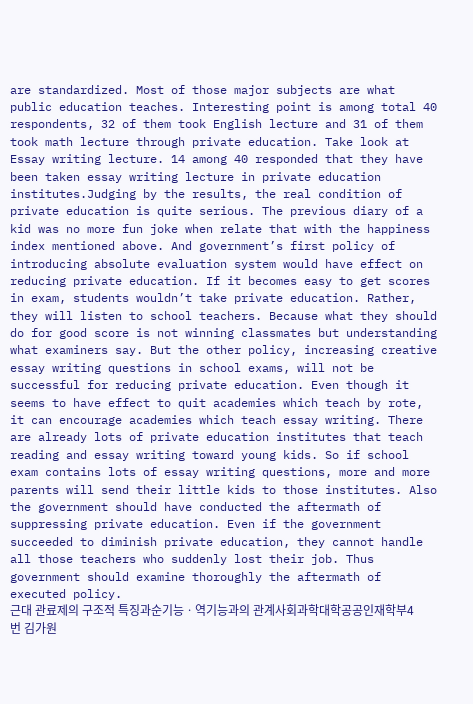are standardized. Most of those major subjects are what public education teaches. Interesting point is among total 40 respondents, 32 of them took English lecture and 31 of them took math lecture through private education. Take look at Essay writing lecture. 14 among 40 responded that they have been taken essay writing lecture in private education institutes.Judging by the results, the real condition of private education is quite serious. The previous diary of a kid was no more fun joke when relate that with the happiness index mentioned above. And government’s first policy of introducing absolute evaluation system would have effect on reducing private education. If it becomes easy to get scores in exam, students wouldn’t take private education. Rather, they will listen to school teachers. Because what they should do for good score is not winning classmates but understanding what examiners say. But the other policy, increasing creative essay writing questions in school exams, will not be successful for reducing private education. Even though it seems to have effect to quit academies which teach by rote, it can encourage academies which teach essay writing. There are already lots of private education institutes that teach reading and essay writing toward young kids. So if school exam contains lots of essay writing questions, more and more parents will send their little kids to those institutes. Also the government should have conducted the aftermath of suppressing private education. Even if the government succeeded to diminish private education, they cannot handle all those teachers who suddenly lost their job. Thus government should examine thoroughly the aftermath of executed policy.
근대 관료제의 구조적 특징과순기능ㆍ역기능과의 관계사회과학대학공공인재학부4번 김가원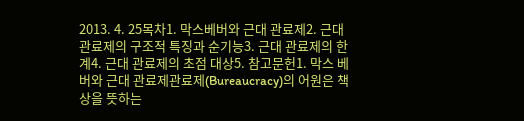2013. 4. 25목차1. 막스베버와 근대 관료제2. 근대 관료제의 구조적 특징과 순기능3. 근대 관료제의 한계4. 근대 관료제의 초점 대상5. 참고문헌1. 막스 베버와 근대 관료제관료제(Bureaucracy)의 어원은 책상을 뜻하는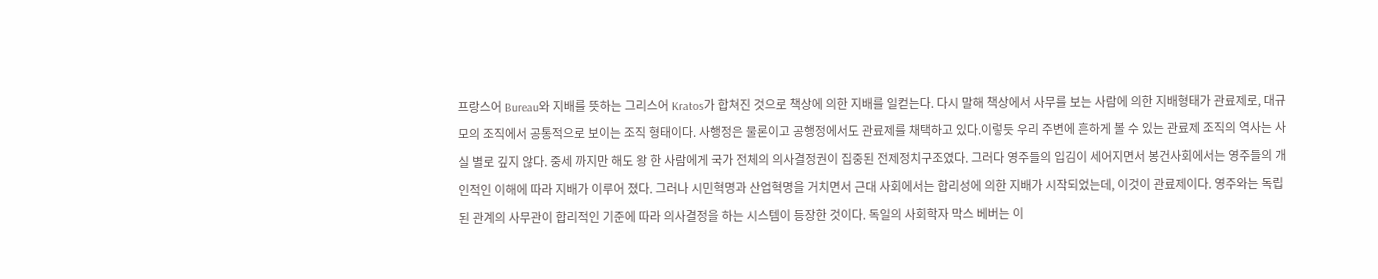프랑스어 Bureau와 지배를 뜻하는 그리스어 Kratos가 합쳐진 것으로 책상에 의한 지배를 일컫는다. 다시 말해 책상에서 사무를 보는 사람에 의한 지배형태가 관료제로, 대규모의 조직에서 공통적으로 보이는 조직 형태이다. 사행정은 물론이고 공행정에서도 관료제를 채택하고 있다.이렇듯 우리 주변에 흔하게 볼 수 있는 관료제 조직의 역사는 사실 별로 깊지 않다. 중세 까지만 해도 왕 한 사람에게 국가 전체의 의사결정권이 집중된 전제정치구조였다. 그러다 영주들의 입김이 세어지면서 봉건사회에서는 영주들의 개인적인 이해에 따라 지배가 이루어 졌다. 그러나 시민혁명과 산업혁명을 거치면서 근대 사회에서는 합리성에 의한 지배가 시작되었는데, 이것이 관료제이다. 영주와는 독립된 관계의 사무관이 합리적인 기준에 따라 의사결정을 하는 시스템이 등장한 것이다. 독일의 사회학자 막스 베버는 이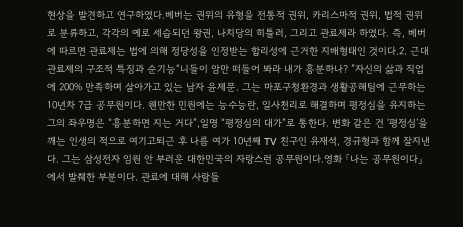현상을 발견하고 연구하였다.베버는 권위의 유형을 전통적 권위, 카리스마적 권위, 법적 권위로 분류하고, 각각의 예로 세습되던 왕권, 나치당의 히틀러, 그리고 관료제라 하였다. 즉, 베버에 따르면 관료제는 법에 의해 정당성을 인정받는 합리성에 근거한 지배형태인 것이다.2. 근대 관료제의 구조적 특징과 순기능“니들이 암만 떠들어 봐라 내가 흥분하나? ”자신의 삶과 직업에 200% 만족하며 살아가고 있는 남자 윤제문. 그는 마포구청환경과 생활공해팀에 근무하는 10년차 7급 공무원이다. 웬만한 민원에는 능수능란, 일사천리로 해결하며 평정심을 유지하는 그의 좌우명은 “흥분하면 지는 거다”,일명 “평정심의 대가”로 통한다. 변화 같은 건 ‘평정심’을 깨는 인생의 적으로 여기고퇴근 후 나름 여가 10년째 TV 친구인 유재석, 경규형과 함께 잘지낸다. 그는 삼성전자 임원 안 부러운 대한민국의 자랑스런 공무원이다.영화 「나는 공무원이다」에서 발췌한 부분이다. 관료에 대해 사람들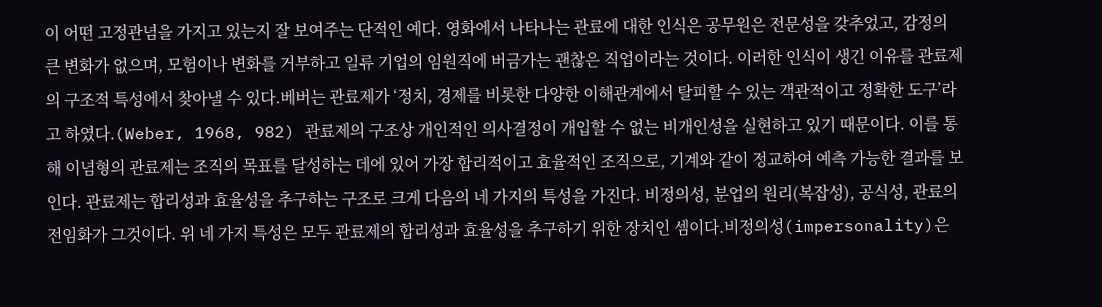이 어떤 고정관념을 가지고 있는지 잘 보여주는 단적인 예다. 영화에서 나타나는 관료에 대한 인식은 공무원은 전문성을 갖추었고, 감정의 큰 변화가 없으며, 모험이나 변화를 거부하고 일류 기업의 임원직에 버금가는 괜찮은 직업이라는 것이다. 이러한 인식이 생긴 이유를 관료제의 구조적 특성에서 찾아낼 수 있다.베버는 관료제가 ‘정치, 경제를 비롯한 다양한 이해관계에서 탈피할 수 있는 객관적이고 정확한 도구’라고 하였다.(Weber, 1968, 982) 관료제의 구조상 개인적인 의사결정이 개입할 수 없는 비개인성을 실현하고 있기 때문이다. 이를 통해 이념형의 관료제는 조직의 목표를 달성하는 데에 있어 가장 합리적이고 효율적인 조직으로, 기계와 같이 정교하여 예측 가능한 결과를 보인다. 관료제는 합리성과 효율성을 추구하는 구조로 크게 다음의 네 가지의 특성을 가진다. 비정의성, 분업의 원리(복잡성), 공식성, 관료의 전임화가 그것이다. 위 네 가지 특성은 모두 관료제의 합리성과 효율성을 추구하기 위한 장치인 셈이다.비정의성(impersonality)은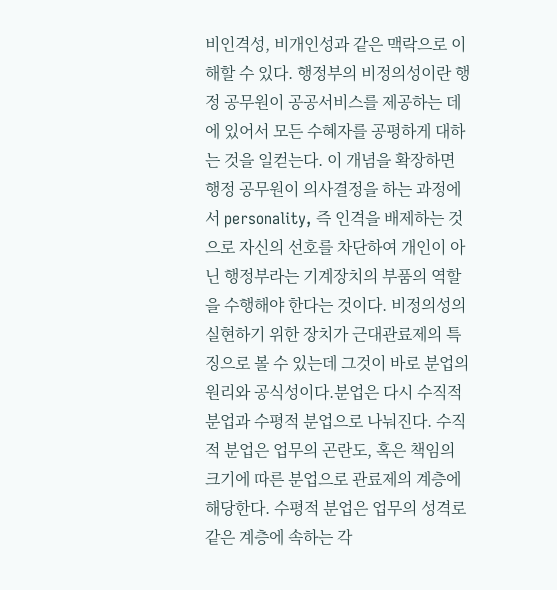비인격성, 비개인성과 같은 맥락으로 이해할 수 있다. 행정부의 비정의성이란 행정 공무원이 공공서비스를 제공하는 데에 있어서 모든 수혜자를 공평하게 대하는 것을 일컫는다. 이 개념을 확장하면 행정 공무원이 의사결정을 하는 과정에서 personality, 즉 인격을 배제하는 것으로 자신의 선호를 차단하여 개인이 아닌 행정부라는 기계장치의 부품의 역할을 수행해야 한다는 것이다. 비정의성의 실현하기 위한 장치가 근대관료제의 특징으로 볼 수 있는데 그것이 바로 분업의 원리와 공식성이다.분업은 다시 수직적 분업과 수평적 분업으로 나눠진다. 수직적 분업은 업무의 곤란도, 혹은 책임의 크기에 따른 분업으로 관료제의 계층에 해당한다. 수평적 분업은 업무의 성격로 같은 계층에 속하는 각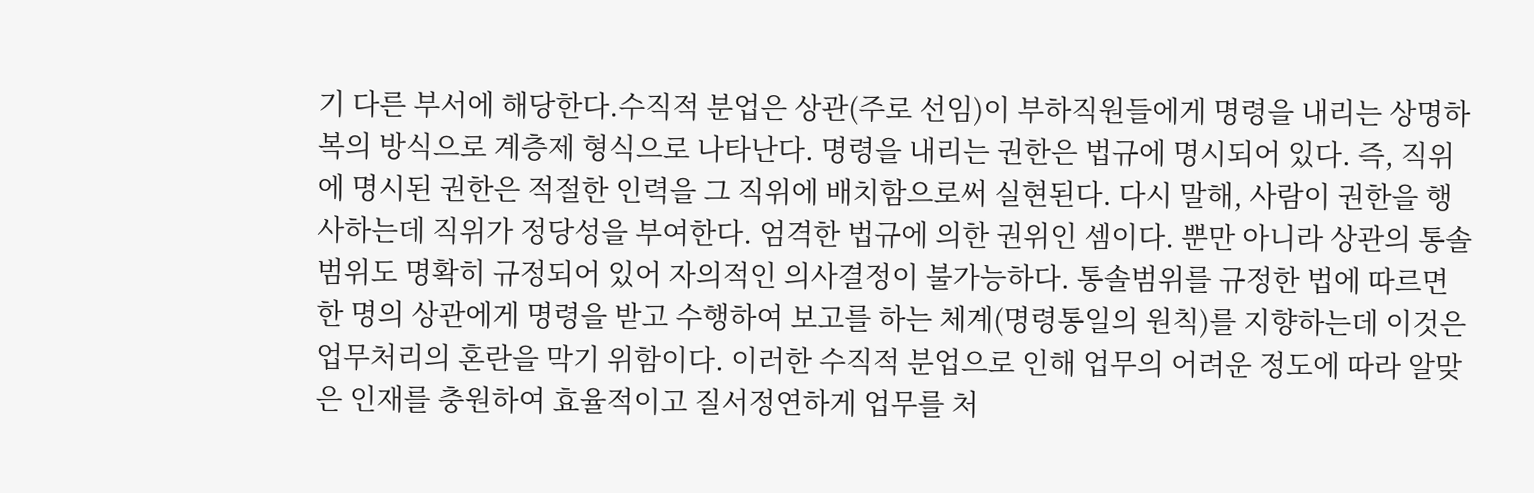기 다른 부서에 해당한다.수직적 분업은 상관(주로 선임)이 부하직원들에게 명령을 내리는 상명하복의 방식으로 계층제 형식으로 나타난다. 명령을 내리는 권한은 법규에 명시되어 있다. 즉, 직위에 명시된 권한은 적절한 인력을 그 직위에 배치함으로써 실현된다. 다시 말해, 사람이 권한을 행사하는데 직위가 정당성을 부여한다. 엄격한 법규에 의한 권위인 셈이다. 뿐만 아니라 상관의 통솔범위도 명확히 규정되어 있어 자의적인 의사결정이 불가능하다. 통솔범위를 규정한 법에 따르면 한 명의 상관에게 명령을 받고 수행하여 보고를 하는 체계(명령통일의 원칙)를 지향하는데 이것은 업무처리의 혼란을 막기 위함이다. 이러한 수직적 분업으로 인해 업무의 어려운 정도에 따라 알맞은 인재를 충원하여 효율적이고 질서정연하게 업무를 처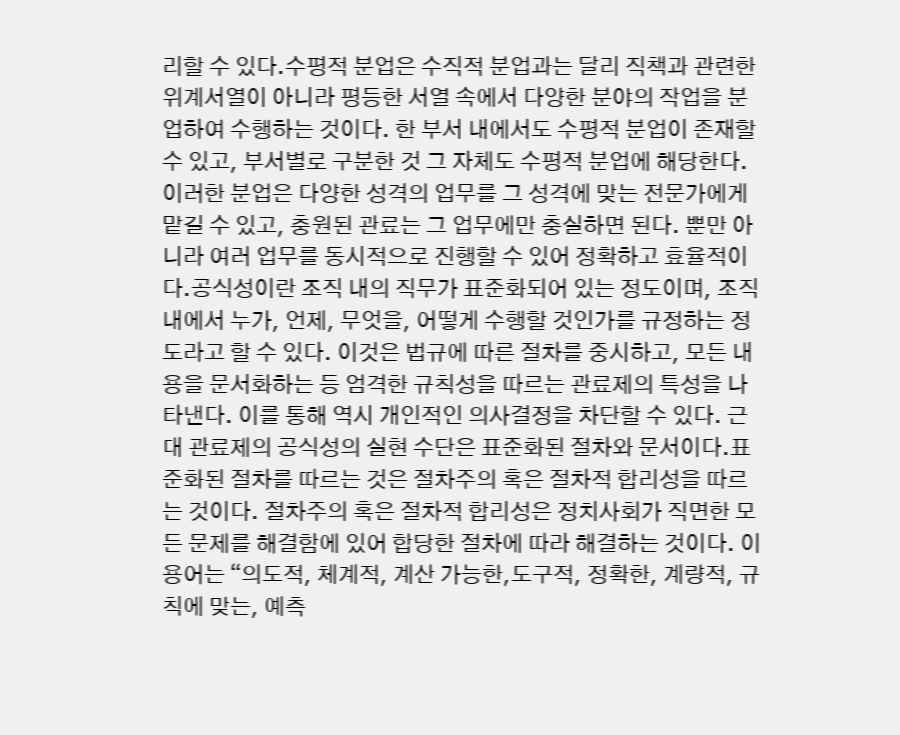리할 수 있다.수평적 분업은 수직적 분업과는 달리 직책과 관련한 위계서열이 아니라 평등한 서열 속에서 다양한 분야의 작업을 분업하여 수행하는 것이다. 한 부서 내에서도 수평적 분업이 존재할 수 있고, 부서별로 구분한 것 그 자체도 수평적 분업에 해당한다. 이러한 분업은 다양한 성격의 업무를 그 성격에 맞는 전문가에게 맡길 수 있고, 충원된 관료는 그 업무에만 충실하면 된다. 뿐만 아니라 여러 업무를 동시적으로 진행할 수 있어 정확하고 효율적이다.공식성이란 조직 내의 직무가 표준화되어 있는 정도이며, 조직 내에서 누가, 언제, 무엇을, 어떻게 수행할 것인가를 규정하는 정도라고 할 수 있다. 이것은 법규에 따른 절차를 중시하고, 모든 내용을 문서화하는 등 엄격한 규칙성을 따르는 관료제의 특성을 나타낸다. 이를 통해 역시 개인적인 의사결정을 차단할 수 있다. 근대 관료제의 공식성의 실현 수단은 표준화된 절차와 문서이다.표준화된 절차를 따르는 것은 절차주의 혹은 절차적 합리성을 따르는 것이다. 절차주의 혹은 절차적 합리성은 정치사회가 직면한 모든 문제를 해결함에 있어 합당한 절차에 따라 해결하는 것이다. 이 용어는 “의도적, 체계적, 계산 가능한,도구적, 정확한, 계량적, 규칙에 맞는, 예측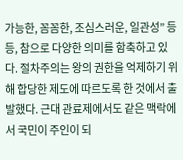가능한, 꼼꼼한, 조심스러운, 일관성” 등등, 참으로 다양한 의미를 함축하고 있다. 절차주의는 왕의 권한을 억제하기 위해 합당한 제도에 따르도록 한 것에서 출발했다. 근대 관료제에서도 같은 맥락에서 국민이 주인이 되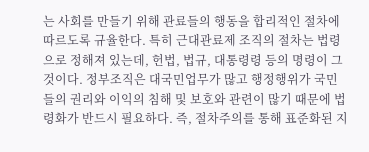는 사회를 만들기 위해 관료들의 행동을 합리적인 절차에 따르도록 규율한다. 특히 근대관료제 조직의 절차는 법령으로 정해져 있는데, 헌법, 법규, 대통령령 등의 명령이 그것이다. 정부조직은 대국민업무가 많고 행정행위가 국민들의 권리와 이익의 침해 및 보호와 관련이 많기 때문에 법령화가 반드시 필요하다. 즉, 절차주의를 통해 표준화된 지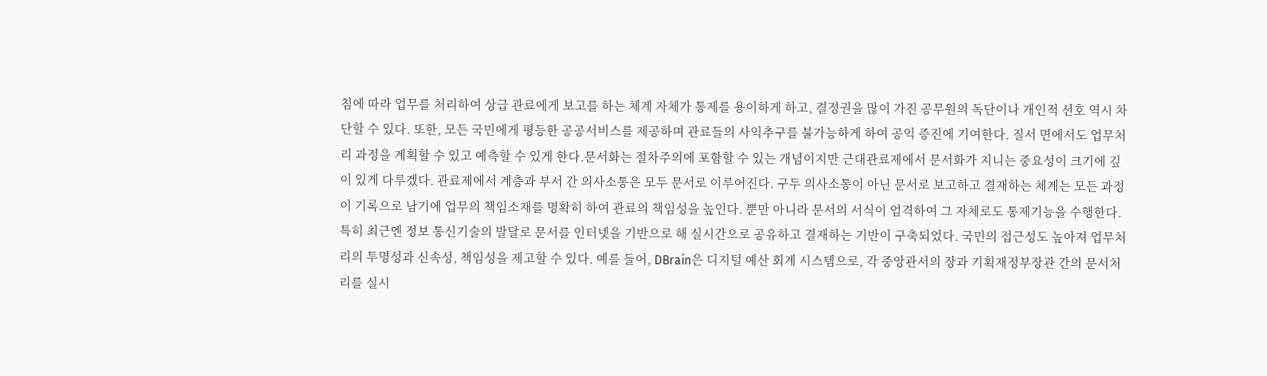침에 따라 업무를 처리하여 상급 관료에게 보고를 하는 체계 자체가 통제를 용이하게 하고, 결정권을 많이 가진 공무원의 독단이나 개인적 선호 역시 차단할 수 있다. 또한, 모든 국민에게 평등한 공공서비스를 제공하며 관료들의 사익추구를 불가능하게 하여 공익 증진에 기여한다. 질서 면에서도 업무처리 과정을 계획할 수 있고 예측할 수 있게 한다.문서화는 절차주의에 포함할 수 있는 개념이지만 근대관료제에서 문서화가 지니는 중요성이 크기에 깊이 있게 다루겠다. 관료제에서 계층과 부서 간 의사소통은 모두 문서로 이루어진다. 구두 의사소통이 아닌 문서로 보고하고 결재하는 체계는 모든 과정이 기록으로 남기에 업무의 책임소재를 명확히 하여 관료의 책임성을 높인다. 뿐만 아니라 문서의 서식이 엄격하여 그 자체로도 통제기능을 수행한다. 특히 최근엔 정보 통신기술의 발달로 문서를 인터넷을 기반으로 해 실시간으로 공유하고 결재하는 기반이 구축되었다. 국민의 접근성도 높아져 업무처리의 투명성과 신속성, 책임성을 제고할 수 있다. 예를 들어, DBrain은 디지털 예산 회계 시스템으로, 각 중앙관서의 장과 기획재정부장관 간의 문서처리를 실시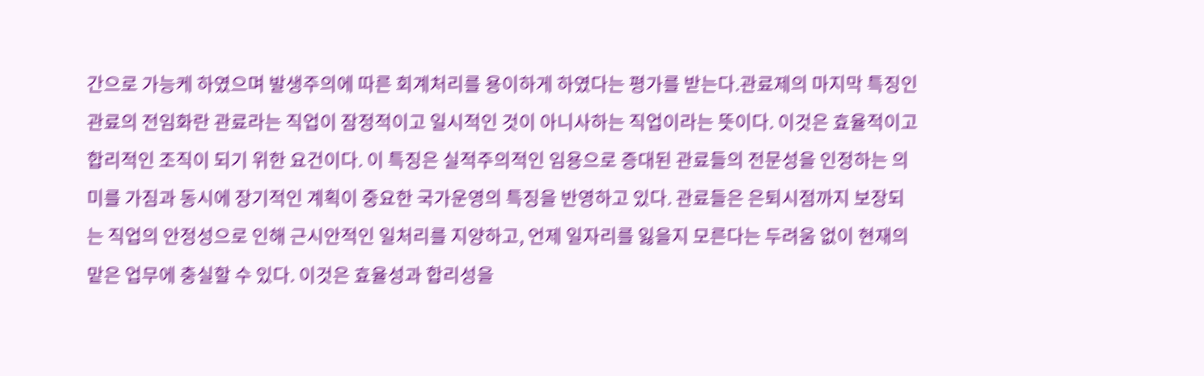간으로 가능케 하였으며 발생주의에 따른 회계처리를 용이하게 하였다는 평가를 받는다.관료제의 마지막 특징인 관료의 전임화란 관료라는 직업이 잠정적이고 일시적인 것이 아니사하는 직업이라는 뜻이다. 이것은 효율적이고 합리적인 조직이 되기 위한 요건이다. 이 특징은 실적주의적인 임용으로 증대된 관료들의 전문성을 인정하는 의미를 가짐과 동시에 장기적인 계획이 중요한 국가운영의 특징을 반영하고 있다. 관료들은 은퇴시점까지 보장되는 직업의 안정성으로 인해 근시안적인 일처리를 지양하고, 언제 일자리를 잃을지 모른다는 두려움 없이 현재의 맡은 업무에 충실할 수 있다. 이것은 효율성과 합리성을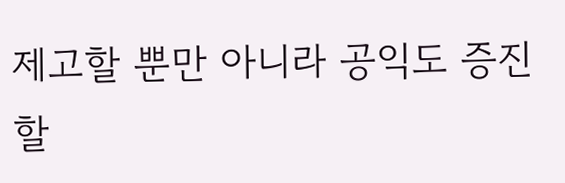제고할 뿐만 아니라 공익도 증진할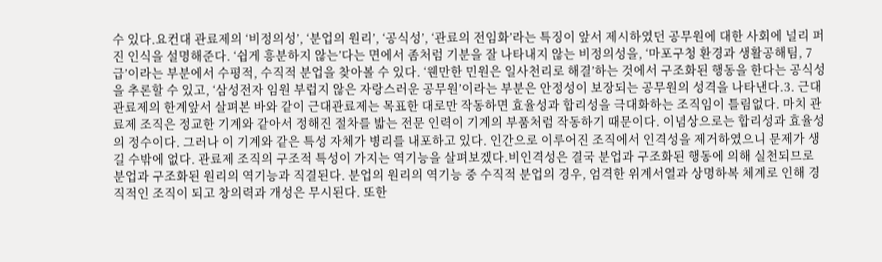수 있다.요컨대 관료제의 ‘비정의성’, ‘분업의 원리’, ‘공식성’, ‘관료의 전임화’라는 특징이 앞서 제시하였던 공무원에 대한 사회에 널리 퍼진 인식을 설명해준다. ‘쉽게 흥분하지 않는’다는 면에서 좀처럼 기분을 잘 나타내지 않는 비정의성을, ‘마포구청 환경과 생활공해팀, 7급’이라는 부분에서 수평적, 수직적 분업을 찾아볼 수 있다. ‘웬만한 민원은 일사천리로 해결’하는 것에서 구조화된 행동을 한다는 공식성을 추론할 수 있고, ‘삼성전자 임원 부럽지 않은 자랑스러운 공무원’이라는 부분은 안정성이 보장되는 공무원의 성격을 나타낸다.3. 근대 관료제의 한계앞서 살펴본 바와 같이 근대관료제는 목표한 대로만 작동하면 효율성과 합리성을 극대화하는 조직임이 틀림없다. 마치 관료제 조직은 정교한 기계와 같아서 정해진 절차를 밟는 전문 인력이 기계의 부품처럼 작동하기 때문이다. 이념상으로는 합리성과 효율성의 정수이다. 그러나 이 기계와 같은 특성 자체가 병리를 내포하고 있다. 인간으로 이루어진 조직에서 인격성을 제거하였으니 문제가 생길 수밖에 없다. 관료제 조직의 구조적 특성이 가지는 역기능을 살펴보겠다.비인격성은 결국 분업과 구조화된 행동에 의해 실천되므로 분업과 구조화된 원리의 역기능과 직결된다. 분업의 원리의 역기능 중 수직적 분업의 경우, 엄격한 위계서열과 상명하복 체계로 인해 경직적인 조직이 되고 창의력과 개성은 무시된다. 또한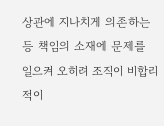상관에 지나치게 의존하는 등 책임의 소재에 문제를 일으켜 오히려 조직이 비합리적이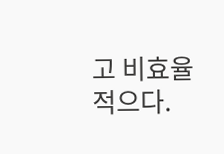고 비효율적으다.